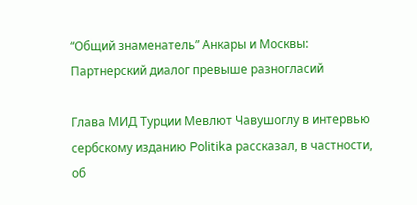“Общий знаменатель” Анкары и Москвы: Партнерский диалог превыше разногласий

Глава МИД Турции Мевлют Чавушоглу в интервью сербскому изданию Politika рассказал, в частности, об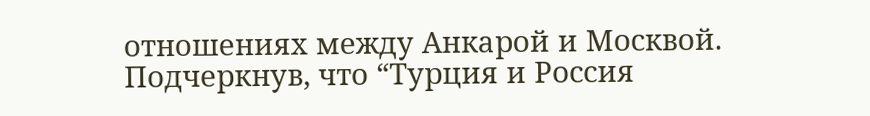отношениях между Анкарой и Москвой. Подчеркнув, что “Турция и Россия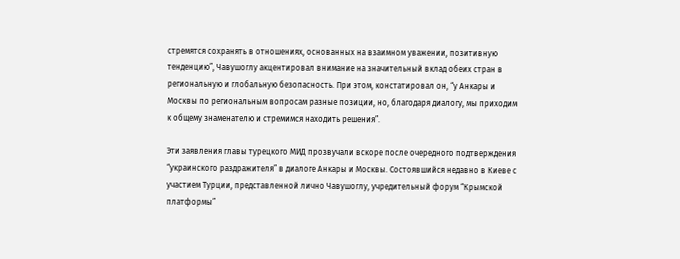стремятся сохранять в отношениях, основанных на взаимном уважении, позитивную тенденцию”, Чавушоглу акцентировал внимание на значительный вклад обеих стран в региональную и глобальную безопасность. При этом, констатировал он, “у Анкары и Москвы по региональным вопросам разные позиции, но, благодаря диалогу, мы приходим к общему знаменателю и стремимся находить решения”.

Эти заявления главы турецкого МИД прозвучали вскоре после очередного подтверждения “украинского раздражителя” в диалоге Анкары и Москвы. Состоявшийся недавно в Киеве с участием Турции, представленной лично Чавушоглу, учредительный форум “Крымской платформы”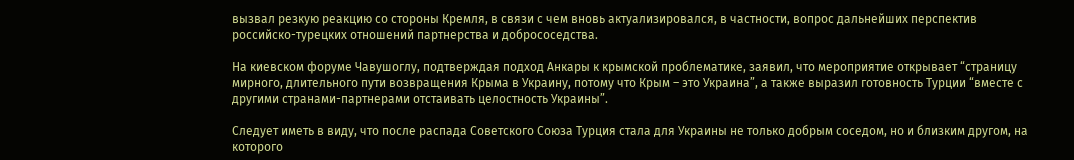вызвал резкую реакцию со стороны Кремля, в связи с чем вновь актуализировался, в частности, вопрос дальнейших перспектив российско-турецких отношений партнерства и добрососедства.

На киевском форуме Чавушоглу, подтверждая подход Анкары к крымской проблематике, заявил, что мероприятие открывает “страницу мирного, длительного пути возвращения Крыма в Украину, потому что Крым – это Украина”, а также выразил готовность Турции “вместе с другими странами-партнерами отстаивать целостность Украины”.

Следует иметь в виду, что после распада Советского Союза Турция стала для Украины не только добрым соседом, но и близким другом, на которого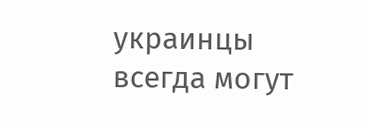украинцы всегда могут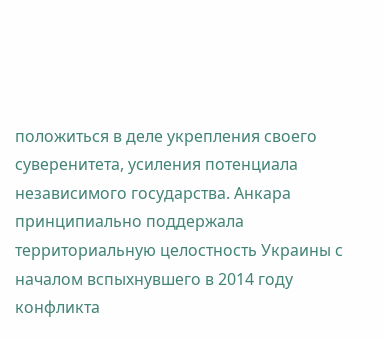положиться в деле укрепления своего суверенитета, усиления потенциала независимого государства. Анкара принципиально поддержала территориальную целостность Украины с началом вспыхнувшего в 2014 году конфликта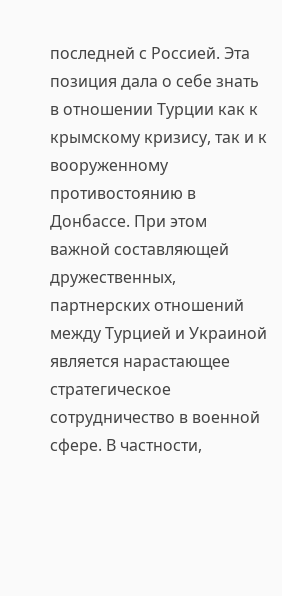последней с Россией. Эта позиция дала о себе знать в отношении Турции как к крымскому кризису, так и к вооруженному противостоянию в Донбассе. При этом важной составляющей дружественных, партнерских отношений между Турцией и Украиной является нарастающее стратегическое сотрудничество в военной сфере. В частности,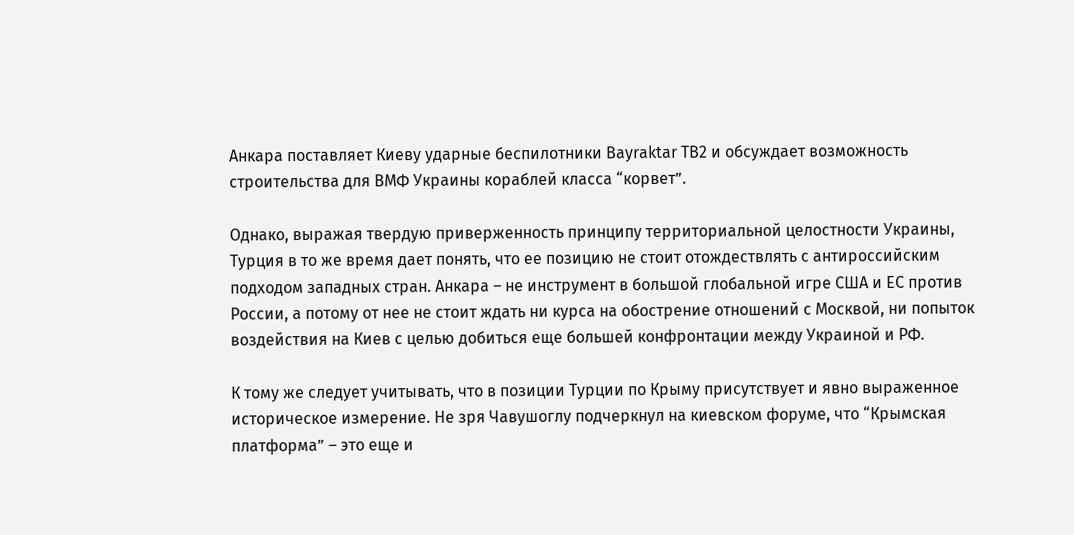Анкара поставляет Киеву ударные беспилотники Bayraktar TB2 и обсуждает возможность строительства для ВМФ Украины кораблей класса “корвет”.

Однако, выражая твердую приверженность принципу территориальной целостности Украины, Турция в то же время дает понять, что ее позицию не стоит отождествлять с антироссийским подходом западных стран. Анкара – не инструмент в большой глобальной игре США и ЕС против России, а потому от нее не стоит ждать ни курса на обострение отношений с Москвой, ни попыток воздействия на Киев с целью добиться еще большей конфронтации между Украиной и РФ.

К тому же следует учитывать, что в позиции Турции по Крыму присутствует и явно выраженное историческое измерение. Не зря Чавушоглу подчеркнул на киевском форуме, что “Крымская платформа” – это еще и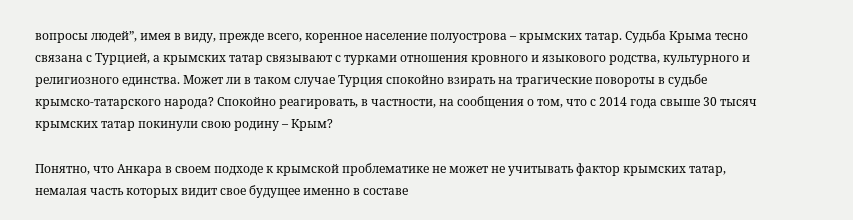вопросы людей”, имея в виду, прежде всего, коренное население полуострова – крымских татар. Судьба Крыма тесно связана с Турцией, а крымских татар связывают с турками отношения кровного и языкового родства, культурного и религиозного единства. Может ли в таком случае Турция спокойно взирать на трагические повороты в судьбе крымско-татарского народа? Спокойно реагировать, в частности, на сообщения о том, что с 2014 года свыше 30 тысяч крымских татар покинули свою родину – Крым?

Понятно, что Анкара в своем подходе к крымской проблематике не может не учитывать фактор крымских татар, немалая часть которых видит свое будущее именно в составе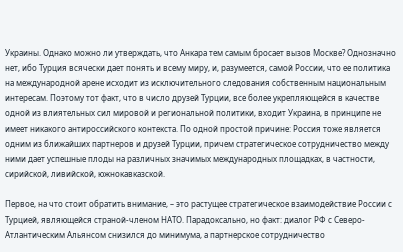Украины. Однако можно ли утверждать, что Анкара тем самым бросает вызов Москве? Однозначно нет, ибо Турция всячески дает понять и всему миру, и, разумеется, самой России, что ее политика на международной арене исходит из исключительного следования собственным национальным интересам. Поэтому тот факт, что в число друзей Турции, все более укрепляющейся в качестве одной из влиятельных сил мировой и региональной политики, входит Украина, в принципе не имеет никакого антироссийского контекста. По одной простой причине: Россия тоже является одним из ближайших партнеров и друзей Турции, причем стратегическое сотрудничество между ними дает успешные плоды на различных значимых международных площадках, в частности, сирийской, ливийской, южнокавказской.

Первое, на что стоит обратить внимание, – это растущее стратегическое взаимодействие России с Турцией, являющейся страной-членом НАТО. Парадоксально, но факт: диалог РФ с Северо-Атлантическим Альянсом снизился до минимума, а партнерское сотрудничество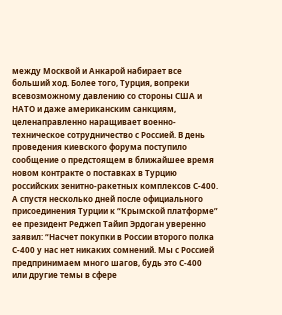между Москвой и Анкарой набирает все больший ход. Более того, Турция, вопреки всевозможному давлению со стороны США и НАТО и даже американским санкциям, целенаправленно наращивает военно-техническое сотрудничество с Россией. В день проведения киевского форума поступило сообщение о предстоящем в ближайшее время новом контракте о поставках в Турцию российских зенитно-ракетных комплексов С-400. А спустя несколько дней после официального присоединения Турции к “Крымской платформе” ее президент Реджеп Тайип Эрдоган уверенно заявил: “Насчет покупки в России второго полка С-400 у нас нет никаких сомнений. Мы с Россией предпринимаем много шагов, будь это С-400 или другие темы в сфере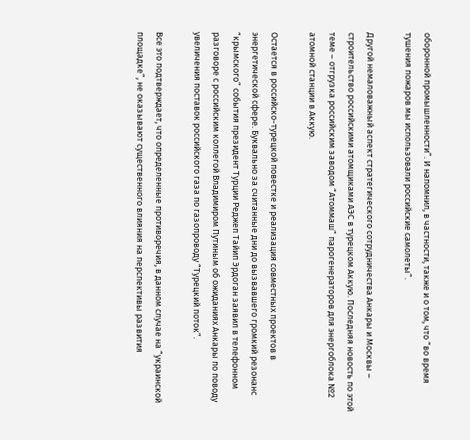оборонной промышленности”. И напомнил, в частности, также и о том, что “во время тушения пожаров мы использовали российские самолеты”.

Другой немаловажный аспект стратегического сотрудничества Анкары и Москвы – строительство российскими атомщиками АЭС в турецком Аккую. Последняя новость по этой теме – отгрузка российским заводом “Атоммаш” парогенераторов для энергоблока №2 атомной станции в Аккую.

Остается в российско-турецкой повестке и реализация совместных проектов в энергетической сфере. Буквально за считанные дни до вызвавшего громкий резонанс “крымского” события президент Турции Реджеп Тайип Эрдоган заявил в телефонном разговоре с российским коллегой Владимиром Путиным об ожиданиях Анкары по поводу увеличения поставок российского газа по газопроводу “Турецкий поток”.

Все это подтверждает, что определенные противоречия, в данном случае на “украинской площадке”, не оказывают существенного влияния на перспективы развития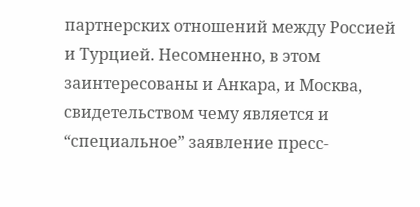партнерских отношений между Россией и Турцией. Несомненно, в этом заинтересованы и Анкара, и Москва, свидетельством чему является и “специальное” заявление пресс-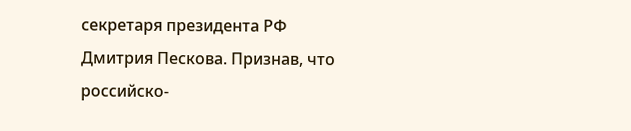секретаря президента РФ Дмитрия Пескова. Признав, что российско-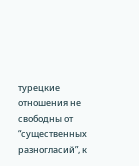турецкие отношения не свободны от “существенных разногласий”, к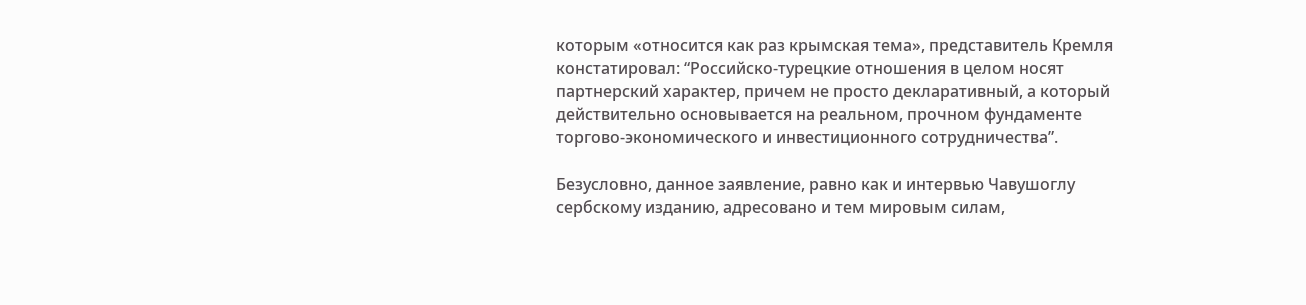которым «относится как раз крымская тема», представитель Кремля констатировал: “Российско-турецкие отношения в целом носят партнерский характер, причем не просто декларативный, а который действительно основывается на реальном, прочном фундаменте торгово-экономического и инвестиционного сотрудничества”.

Безусловно, данное заявление, равно как и интервью Чавушоглу сербскому изданию, адресовано и тем мировым силам,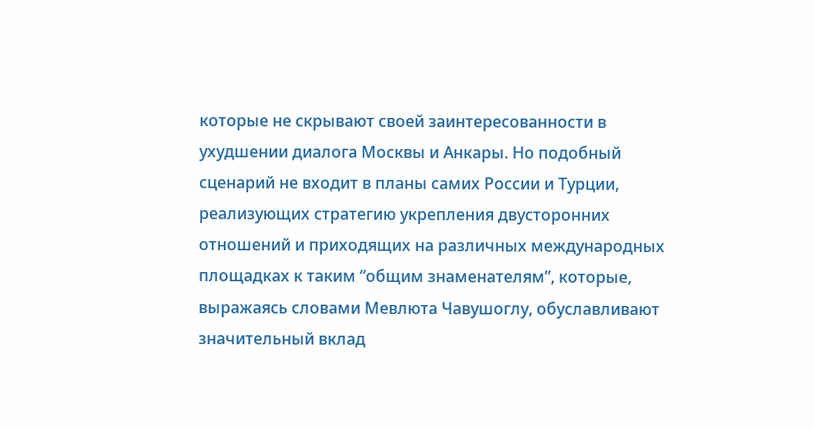которые не скрывают своей заинтересованности в ухудшении диалога Москвы и Анкары. Но подобный сценарий не входит в планы самих России и Турции, реализующих стратегию укрепления двусторонних отношений и приходящих на различных международных площадках к таким “общим знаменателям”, которые, выражаясь словами Мевлюта Чавушоглу, обуславливают значительный вклад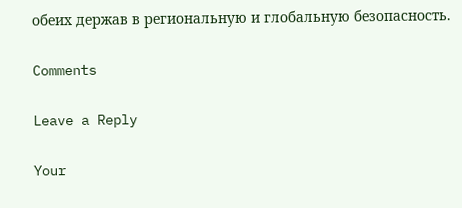обеих держав в региональную и глобальную безопасность.

Comments

Leave a Reply

Your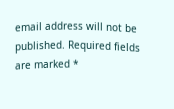email address will not be published. Required fields are marked *